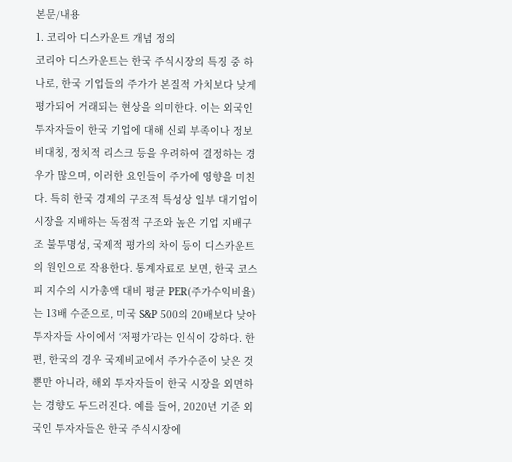본문/내용
1. 코리아 디스카운트 개념 정의
코리아 디스카운트는 한국 주식시장의 특징 중 하나로, 한국 기업들의 주가가 본질적 가치보다 낮게 평가되어 거래되는 현상을 의미한다. 이는 외국인 투자자들이 한국 기업에 대해 신뢰 부족이나 정보 비대칭, 정치적 리스크 등을 우려하여 결정하는 경우가 많으며, 이러한 요인들이 주가에 영향을 미친다. 특히 한국 경제의 구조적 특성상 일부 대기업이 시장을 지배하는 독점적 구조와 높은 기업 지배구조 불투명성, 국제적 평가의 차이 등이 디스카운트의 원인으로 작용한다. 통계자료로 보면, 한국 코스피 지수의 시가총액 대비 평균 PER(주가수익비율)는 13배 수준으로, 미국 S&P 500의 20배보다 낮아 투자자들 사이에서 ‘저평가’라는 인식이 강하다. 한편, 한국의 경우 국제비교에서 주가수준이 낮은 것뿐만 아니라, 해외 투자자들이 한국 시장을 외면하는 경향도 두드러진다. 예를 들어, 2020년 기준 외국인 투자자들은 한국 주식시장에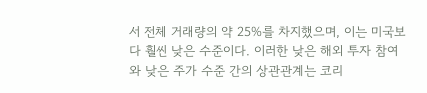서 전체 거래량의 약 25%를 차지했으며, 이는 미국보다 훨씬 낮은 수준이다. 이러한 낮은 해외 투자 참여와 낮은 주가 수준 간의 상관관계는 코리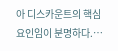아 디스카운트의 핵심 요인임이 분명하다.…